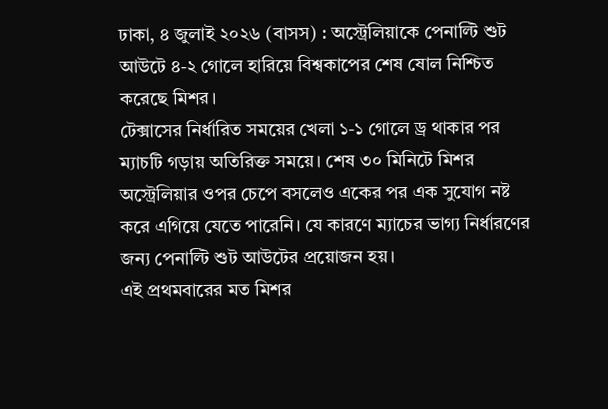ঢাকা, ৪ জুলাই ২০২৬ (বাসস) : অস্ট্রেলিয়াকে পেনাল্টি শুট আউটে ৪-২ গোলে হারিয়ে বিশ্বকাপের শেষ ষোল নিশ্চিত করেছে মিশর।
টেক্সাসের নির্ধারিত সময়ের খেলা ১-১ গোলে ড্র থাকার পর ম্যাচটি গড়ায় অতিরিক্ত সময়ে। শেষ ৩০ মিনিটে মিশর অস্ট্রেলিয়ার ওপর চেপে বসলেও একের পর এক সুযোগ নষ্ট করে এগিয়ে যেতে পারেনি। যে কারণে ম্যাচের ভাগ্য নির্ধারণের জন্য পেনাল্টি শুট আউটের প্রয়োজন হয়।
এই প্রথমবারের মত মিশর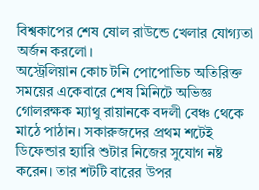বিশ্বকাপের শেষ ষোল রাউন্ডে খেলার যোগ্যতা অর্জন করলো।
অস্ট্রেলিয়ান কোচ টনি পোপোভিচ অতিরিক্ত সময়ের একেবারে শেষ মিনিটে অভিজ্ঞ গোলরক্ষক ম্যাথু রায়ানকে বদলী বেঞ্চ থেকে মাঠে পাঠান। সকারুজদের প্রথম শটেই ডিফেন্ডার হ্যারি শুটার নিজের সুযোগ নষ্ট করেন। তার শটটি বারের উপর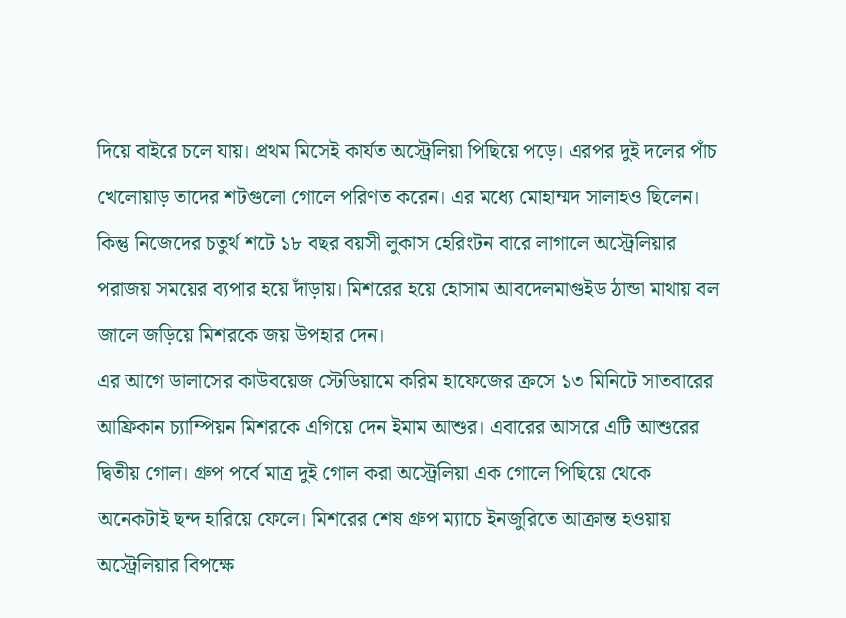দিয়ে বাইরে চলে যায়। প্রথম মিসেই কার্যত অস্ট্রেলিয়া পিছিয়ে পড়ে। এরপর দুই দলের পাঁচ খেলোয়াড় তাদের শটগুলো গোলে পরিণত করেন। এর মধ্যে মোহাম্মদ সালাহও ছিলেন। কিন্তু নিজেদের চতুর্থ শটে ১৮ বছর বয়সী লুকাস হেরিংটন বারে লাগালে অস্ট্রেলিয়ার পরাজয় সময়ের ব্যপার হয়ে দাঁড়ায়। মিশরের হয়ে হোসাম আবদেলমাগুইড ঠান্ডা মাথায় বল জালে জড়িয়ে মিশরকে জয় উপহার দেন।
এর আগে ডালাসের কাউবয়েজ স্টেডিয়ামে করিম হাফেজের ক্রসে ১৩ মিনিটে সাতবারের আফ্রিকান চ্যাম্পিয়ন মিশরকে এগিয়ে দেন ইমাম আশুর। এবারের আসরে এটি আশুরের দ্বিতীয় গোল। গ্রুপ পর্বে মাত্র দুই গোল করা অস্ট্রেলিয়া এক গোলে পিছিয়ে থেকে অনেকটাই ছন্দ হারিয়ে ফেলে। মিশরের শেষ গ্রুপ ম্যাচে ইনজুরিতে আক্রান্ত হওয়ায় অস্ট্রেলিয়ার বিপক্ষে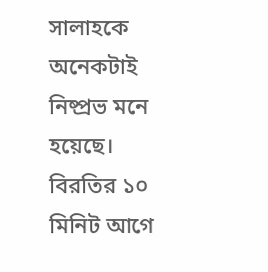সালাহকে অনেকটাই নিষ্প্রভ মনে হয়েছে।
বিরতির ১০ মিনিট আগে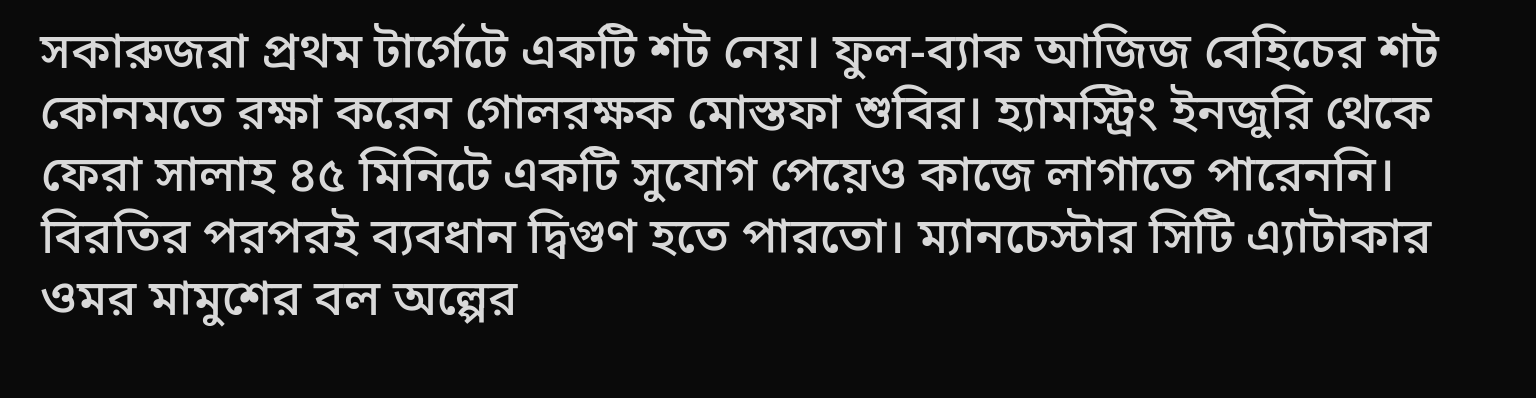সকারুজরা প্রথম টার্গেটে একটি শট নেয়। ফুল-ব্যাক আজিজ বেহিচের শট কোনমতে রক্ষা করেন গোলরক্ষক মোস্তফা শুবির। হ্যামস্ট্রিং ইনজুরি থেকে ফেরা সালাহ ৪৫ মিনিটে একটি সুযোগ পেয়েও কাজে লাগাতে পারেননি।
বিরতির পরপরই ব্যবধান দ্বিগুণ হতে পারতো। ম্যানচেস্টার সিটি এ্যাটাকার ওমর মামুশের বল অল্পের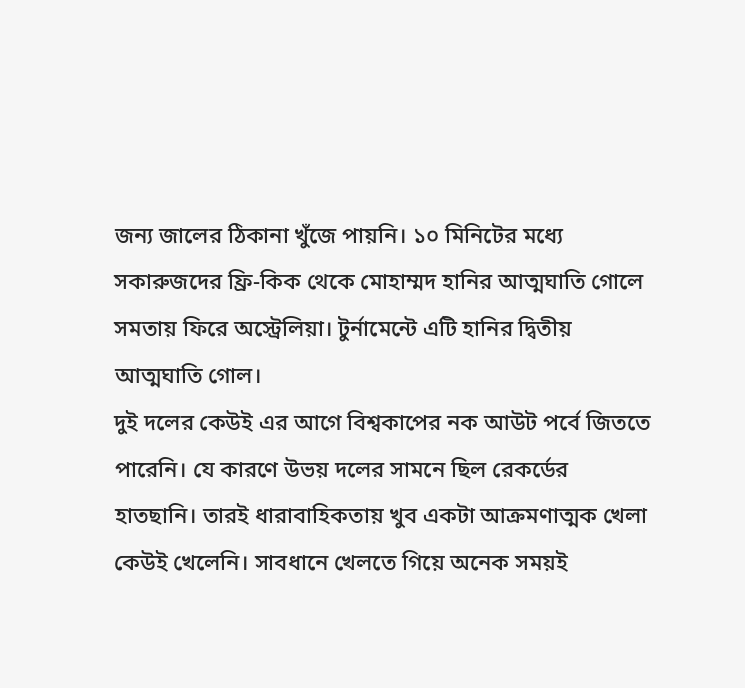জন্য জালের ঠিকানা খুঁজে পায়নি। ১০ মিনিটের মধ্যে সকারুজদের ফ্রি-কিক থেকে মোহাম্মদ হানির আত্মঘাতি গোলে সমতায় ফিরে অস্ট্রেলিয়া। টুর্নামেন্টে এটি হানির দ্বিতীয় আত্মঘাতি গোল।
দুই দলের কেউই এর আগে বিশ্বকাপের নক আউট পর্বে জিততে পারেনি। যে কারণে উভয় দলের সামনে ছিল রেকর্ডের হাতছানি। তারই ধারাবাহিকতায় খুব একটা আক্রমণাত্মক খেলা কেউই খেলেনি। সাবধানে খেলতে গিয়ে অনেক সময়ই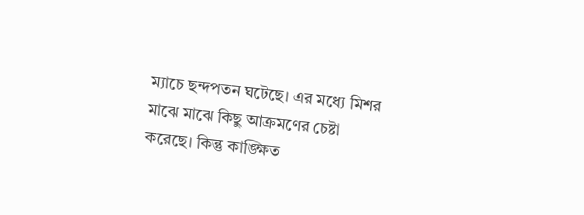ম্যাচে ছন্দপতন ঘটেছে। এর মধ্যে মিশর মাঝে মাঝে কিছু আক্রমণের চেষ্টা করেছে। কিন্তু কাঙ্ক্ষিত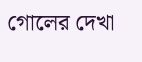গোলের দেখা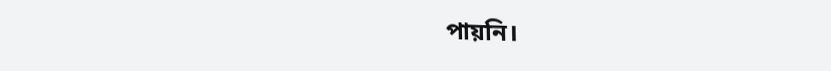পায়নি।